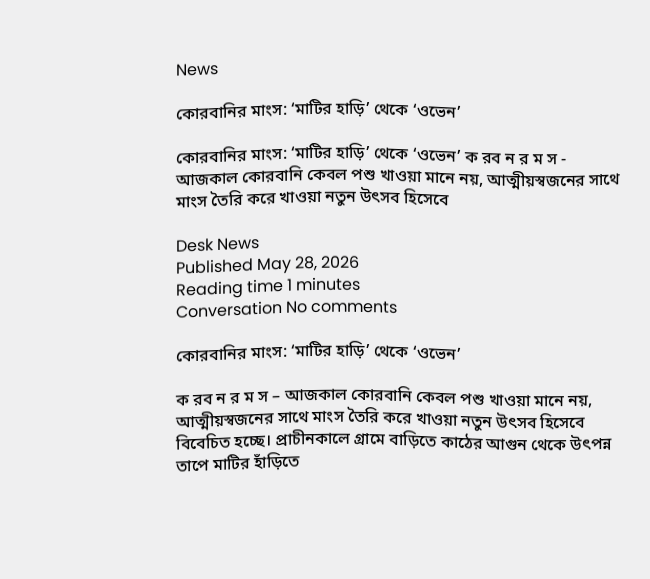News

কোরবানির মাংস: ‘মাটির হাড়ি’ থেকে ‘ওভেন’

কোরবানির মাংস: ‘মাটির হাড়ি’ থেকে ‘ওভেন’ ক রব ন র ম স - আজকাল কোরবানি কেবল পশু খাওয়া মানে নয়, আত্মীয়স্বজনের সাথে মাংস তৈরি করে খাওয়া নতুন উৎসব হিসেবে

Desk News
Published May 28, 2026
Reading time 1 minutes
Conversation No comments

কোরবানির মাংস: ‘মাটির হাড়ি’ থেকে ‘ওভেন’

ক রব ন র ম স – আজকাল কোরবানি কেবল পশু খাওয়া মানে নয়, আত্মীয়স্বজনের সাথে মাংস তৈরি করে খাওয়া নতুন উৎসব হিসেবে বিবেচিত হচ্ছে। প্রাচীনকালে গ্রামে বাড়িতে কাঠের আগুন থেকে উৎপন্ন তাপে মাটির হাঁড়িতে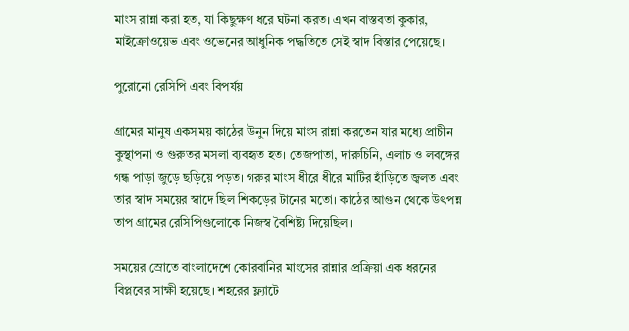মাংস রান্না করা হত, যা কিছুক্ষণ ধরে ঘটনা করত। এখন বাস্তবতা কুকার, মাইক্রোওয়েভ এবং ওভেনের আধুনিক পদ্ধতিতে সেই স্বাদ বিস্তার পেয়েছে।

পুরোনো রেসিপি এবং বিপর্যয়

গ্রামের মানুষ একসময় কাঠের উনুন দিয়ে মাংস রান্না করতেন যার মধ্যে প্রাচীন কুস্থাপনা ও গুরুতর মসলা ব্যবহৃত হত। তেজপাতা, দারুচিনি, এলাচ ও লবঙ্গের গন্ধ পাড়া জুড়ে ছড়িয়ে পড়ত। গরুর মাংস ধীরে ধীরে মাটির হাঁড়িতে জ্বলত এবং তার স্বাদ সময়ের স্বাদে ছিল শিকড়ের টানের মতো। কাঠের আগুন থেকে উৎপন্ন তাপ গ্রামের রেসিপিগুলোকে নিজস্ব বৈশিষ্ট্য দিয়েছিল।

সময়ের স্রোতে বাংলাদেশে কোরবানির মাংসের রান্নার প্রক্রিয়া এক ধরনের বিপ্লবের সাক্ষী হয়েছে। শহরের ফ্ল্যাটে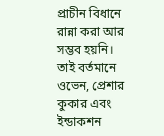প্রাচীন বিধানে রান্না করা আর সম্ভব হয়নি। তাই বর্তমানে ওভেন, প্রেশার কুকার এবং ইন্ডাকশন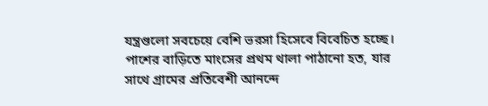যন্ত্রগুলো সবচেয়ে বেশি ভরসা হিসেবে বিবেচিত হচ্ছে। পাশের বাড়িতে মাংসের প্রথম থালা পাঠানো হত, যার সাথে গ্রামের প্রতিবেশী আনন্দে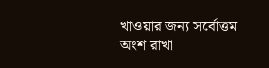খাওয়ার জন্য সর্বোত্তম অংশ রাখা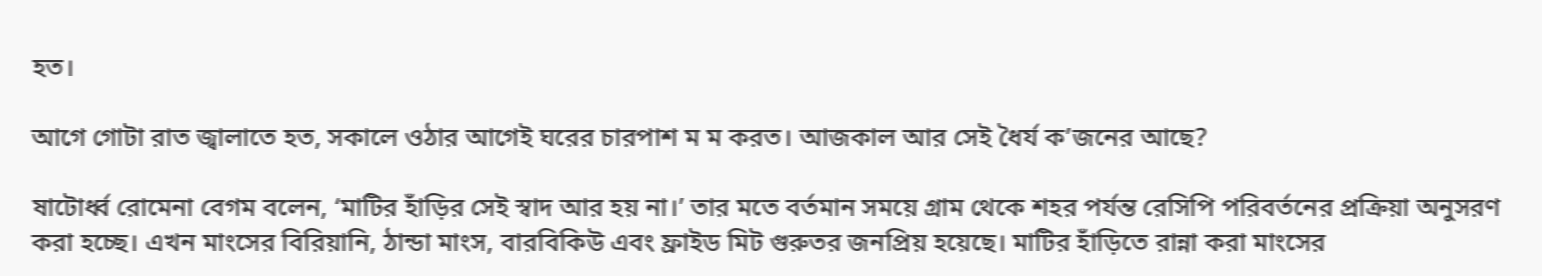হত।

আগে গোটা রাত জ্বালাতে হত, সকালে ওঠার আগেই ঘরের চারপাশ ম ম করত। আজকাল আর সেই ধৈর্য ক’জনের আছে?

ষাটোর্ধ্ব রোমেনা বেগম বলেন, ‘মাটির হাঁড়ির সেই স্বাদ আর হয় না।’ তার মতে বর্তমান সময়ে গ্রাম থেকে শহর পর্যন্ত রেসিপি পরিবর্তনের প্রক্রিয়া অনুসরণ করা হচ্ছে। এখন মাংসের বিরিয়ানি, ঠান্ডা মাংস, বারবিকিউ এবং ফ্রাইড মিট গুরুতর জনপ্রিয় হয়েছে। মাটির হাঁড়িতে রান্না করা মাংসের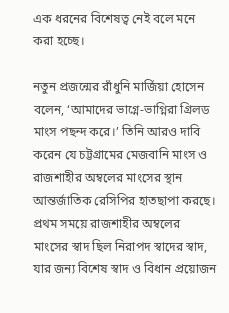এক ধরনের বিশেষত্ব নেই বলে মনে করা হচ্ছে।

নতুন প্রজন্মের রাঁধুনি মার্জিয়া হোসেন বলেন, ‘আমাদের ভাগ্নে-ভাগ্নিরা গ্রিলড মাংস পছন্দ করে।’ তিনি আরও দাবি করেন যে চট্টগ্রামের মেজবানি মাংস ও রাজশাহীর অম্বলের মাংসের স্থান আন্তর্জাতিক রেসিপির হাতছাপা করছে। প্রথম সময়ে রাজশাহীর অম্বলের মাংসের স্বাদ ছিল নিরাপদ স্বাদের স্বাদ, যার জন্য বিশেষ স্বাদ ও বিধান প্রয়োজন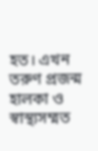হত। এখন তরুণ প্রজন্ম হালকা ও স্বাস্থ্যসম্মত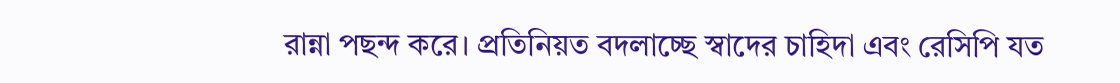রান্না পছন্দ করে। প্রতিনিয়ত বদলাচ্ছে স্বাদের চাহিদা এবং রেসিপি যত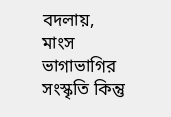বদলায়, মাংস ভাগাভাগির সংস্কৃতি কিন্তু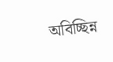অবিচ্ছিন্ন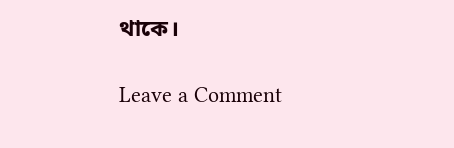থাকে।

Leave a Comment